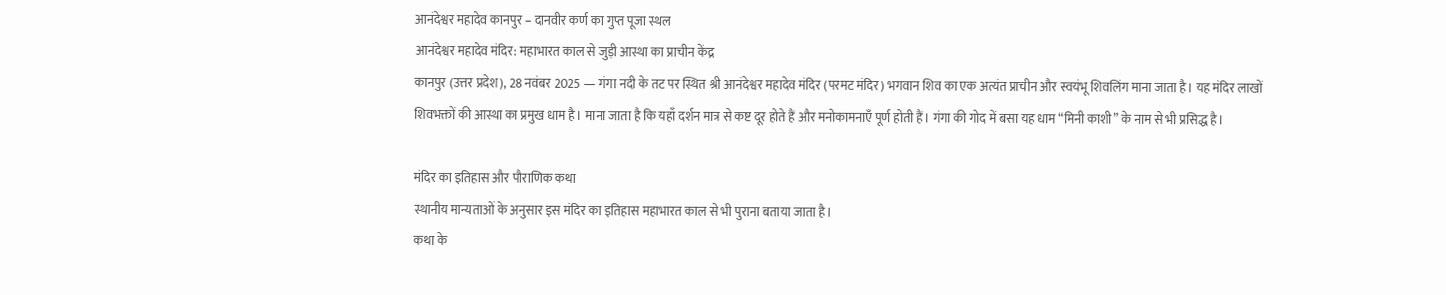आनंदेश्वर महादेव कानपुर – दानवीर कर्ण का गुप्त पूजा स्थल
आनंदेश्वर महादेव मंदिर: महाभारत काल से जुड़ी आस्था का प्राचीन केंद्र
कानपुर (उत्तर प्रदेश), 28 नवंबर 2025 — गंगा नदी के तट पर स्थित श्री आनंदेश्वर महादेव मंदिर (परमट मंदिर) भगवान शिव का एक अत्यंत प्राचीन और स्वयंभू शिवलिंग माना जाता है। यह मंदिर लाखों शिवभक्तों की आस्था का प्रमुख धाम है। माना जाता है कि यहाँ दर्शन मात्र से कष्ट दूर होते हैं और मनोकामनाएँ पूर्ण होती हैं। गंगा की गोद में बसा यह धाम “मिनी काशी” के नाम से भी प्रसिद्ध है।

मंदिर का इतिहास और पौराणिक कथा
स्थानीय मान्यताओं के अनुसार इस मंदिर का इतिहास महाभारत काल से भी पुराना बताया जाता है।
कथा के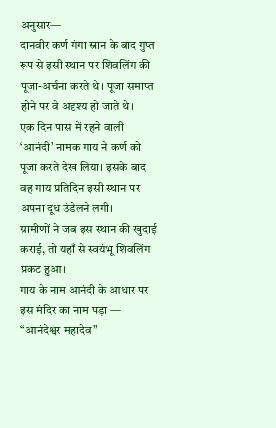अनुसार—
दानवीर कर्ण गंगा स्नान के बाद गुप्त रूप से इसी स्थान पर शिवलिंग की पूजा-अर्चना करते थे। पूजा समाप्त होने पर वे अदृश्य हो जाते थे।
एक दिन पास में रहने वाली ‘आनंदी’ नामक गाय ने कर्ण को पूजा करते देख लिया। इसके बाद वह गाय प्रतिदिन इसी स्थान पर अपना दूध उंडेलने लगी।
ग्रामीणों ने जब इस स्थान की खुदाई कराई, तो यहाँ से स्वयंभू शिवलिंग प्रकट हुआ।
गाय के नाम आनंदी के आधार पर इस मंदिर का नाम पड़ा —
“आनंदेश्वर महादेव”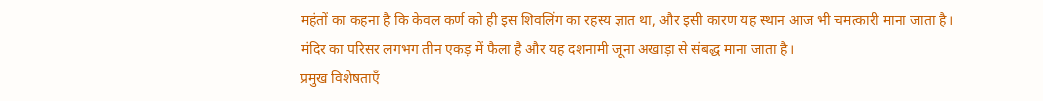महंतों का कहना है कि केवल कर्ण को ही इस शिवलिंग का रहस्य ज्ञात था, और इसी कारण यह स्थान आज भी चमत्कारी माना जाता है।
मंदिर का परिसर लगभग तीन एकड़ में फैला है और यह दशनामी जूना अखाड़ा से संबद्ध माना जाता है।
प्रमुख विशेषताएँ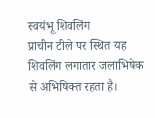स्वयंभू शिवलिंग
प्राचीन टीले पर स्थित यह शिवलिंग लगातार जलाभिषेक से अभिषिक्त रहता है।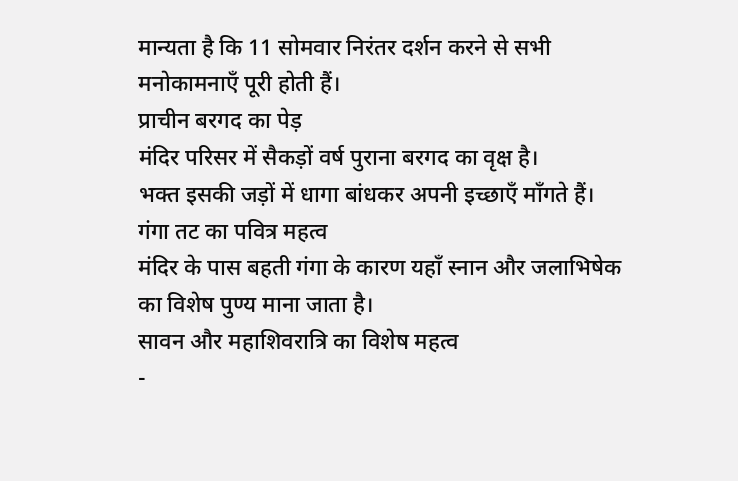मान्यता है कि 11 सोमवार निरंतर दर्शन करने से सभी मनोकामनाएँ पूरी होती हैं।
प्राचीन बरगद का पेड़
मंदिर परिसर में सैकड़ों वर्ष पुराना बरगद का वृक्ष है।
भक्त इसकी जड़ों में धागा बांधकर अपनी इच्छाएँ माँगते हैं।
गंगा तट का पवित्र महत्व
मंदिर के पास बहती गंगा के कारण यहाँ स्नान और जलाभिषेक का विशेष पुण्य माना जाता है।
सावन और महाशिवरात्रि का विशेष महत्व
-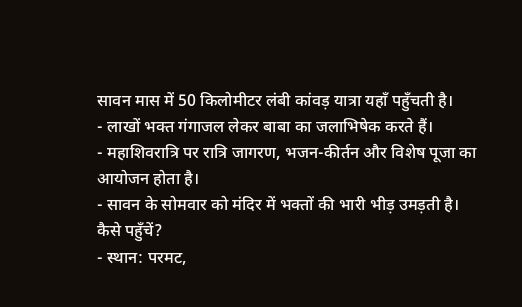सावन मास में 50 किलोमीटर लंबी कांवड़ यात्रा यहाँ पहुँचती है।
- लाखों भक्त गंगाजल लेकर बाबा का जलाभिषेक करते हैं।
- महाशिवरात्रि पर रात्रि जागरण, भजन-कीर्तन और विशेष पूजा का आयोजन होता है।
- सावन के सोमवार को मंदिर में भक्तों की भारी भीड़ उमड़ती है।
कैसे पहुँचें?
- स्थान: परमट,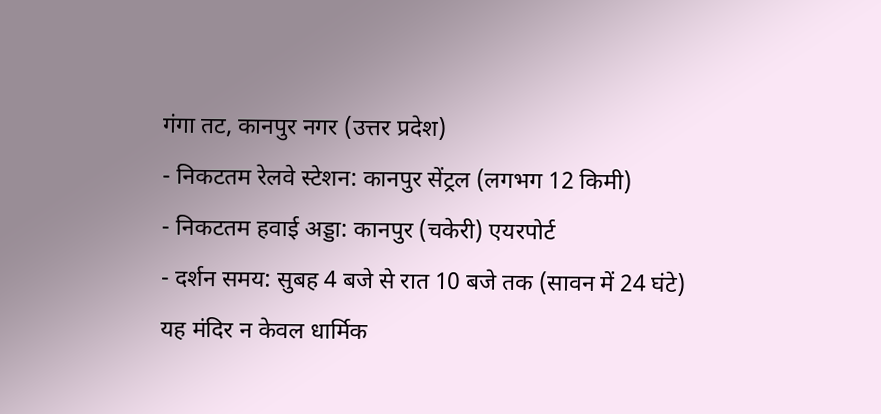गंगा तट, कानपुर नगर (उत्तर प्रदेश)
- निकटतम रेलवे स्टेशन: कानपुर सेंट्रल (लगभग 12 किमी)
- निकटतम हवाई अड्डा: कानपुर (चकेरी) एयरपोर्ट
- दर्शन समय: सुबह 4 बजे से रात 10 बजे तक (सावन में 24 घंटे)
यह मंदिर न केवल धार्मिक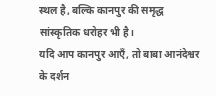स्थल है, बल्कि कानपुर की समृद्ध सांस्कृतिक धरोहर भी है।
यदि आप कानपुर आएँ, तो बाबा आनंदेश्वर के दर्शन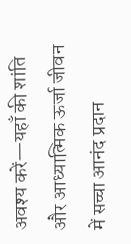अवश्य करें—यहाँ की शांति और आध्यात्मिक ऊर्जा जीवन में सच्चा आनंद प्रदान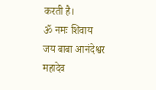करती है।
ॐ नमः शिवाय
जय बाबा आनंदेश्वर महादेव